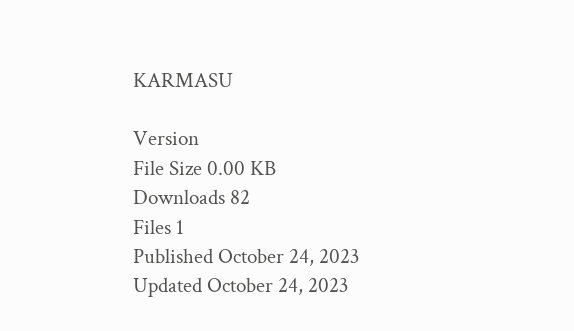KARMASU

Version
File Size 0.00 KB
Downloads 82
Files 1
Published October 24, 2023
Updated October 24, 2023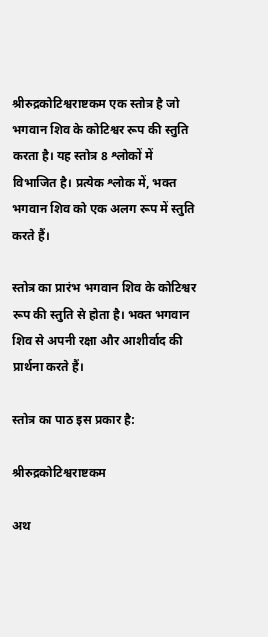श्रीरुद्रकोटिश्वराष्टकम एक स्तोत्र है जो भगवान शिव के कोटिश्वर रूप की स्तुति करता है। यह स्तोत्र 8 श्लोकों में विभाजित है। प्रत्येक श्लोक में, भक्त भगवान शिव को एक अलग रूप में स्तुति करते हैं।

स्तोत्र का प्रारंभ भगवान शिव के कोटिश्वर रूप की स्तुति से होता है। भक्त भगवान शिव से अपनी रक्षा और आशीर्वाद की प्रार्थना करते हैं।

स्तोत्र का पाठ इस प्रकार है:

श्रीरुद्रकोटिश्वराष्टकम

अथ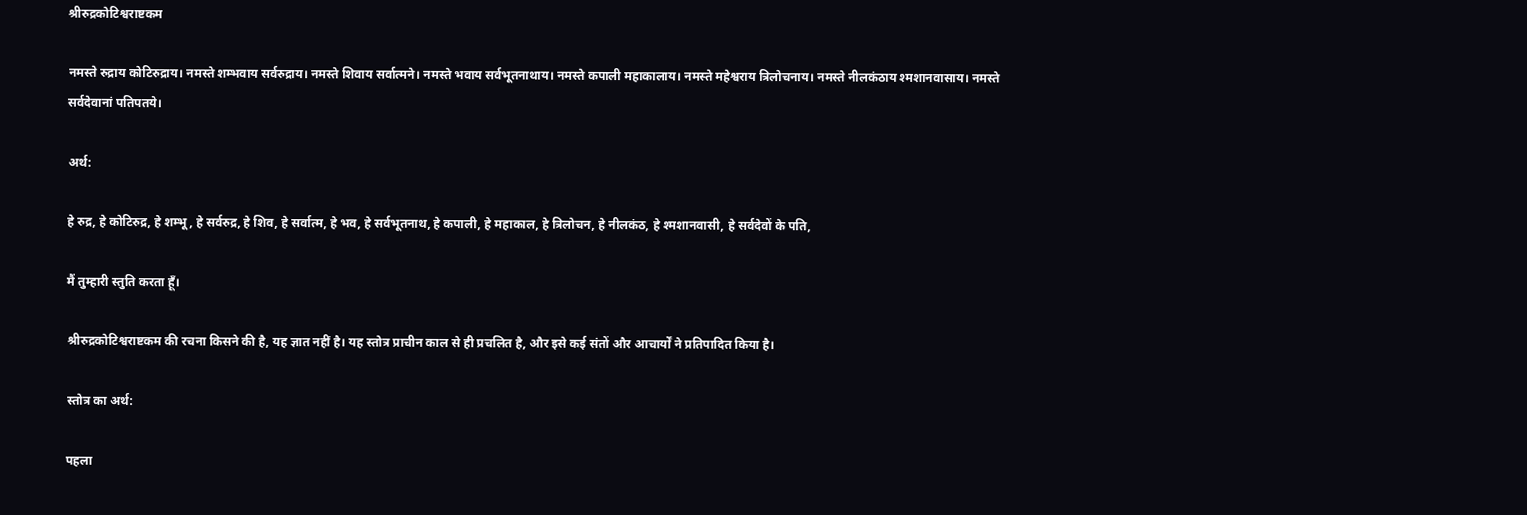श्रीरुद्रकोटिश्वराष्टकम

नमस्ते रुद्राय कोटिरुद्राय। नमस्ते शम्भवाय सर्वरुद्राय। नमस्ते शिवाय सर्वात्मने। नमस्ते भवाय सर्वभूतनाथाय। नमस्ते कपाली महाकालाय। नमस्ते महेश्वराय त्रिलोचनाय। नमस्ते नीलकंठाय श्मशानवासाय। नमस्ते सर्वदेवानां पतिपतये।

अर्थ:

हे रुद्र, हे कोटिरुद्र, हे शम्भू, हे सर्वरुद्र, हे शिव, हे सर्वात्म, हे भव, हे सर्वभूतनाथ, हे कपाली, हे महाकाल, हे त्रिलोचन, हे नीलकंठ, हे श्मशानवासी, हे सर्वदेवों के पति,

मैं तुम्हारी स्तुति करता हूँ।

श्रीरुद्रकोटिश्वराष्टकम की रचना किसने की है, यह ज्ञात नहीं है। यह स्तोत्र प्राचीन काल से ही प्रचलित है, और इसे कई संतों और आचार्यों ने प्रतिपादित किया है।

स्तोत्र का अर्थ:

पहला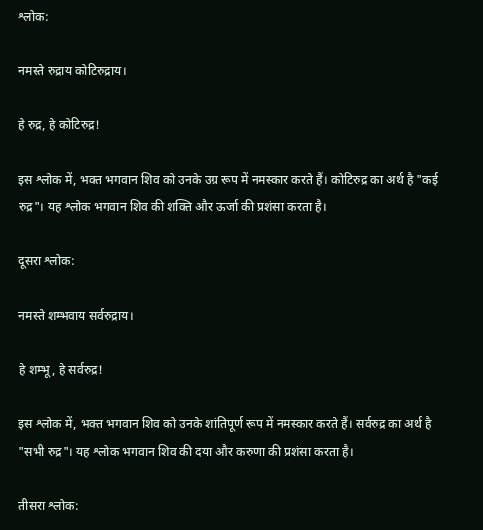श्लोक:

नमस्ते रुद्राय कोटिरुद्राय।

हे रुद्र, हे कोटिरुद्र!

इस श्लोक में, भक्त भगवान शिव को उनके उग्र रूप में नमस्कार करते हैं। कोटिरुद्र का अर्थ है "कई रुद्र"। यह श्लोक भगवान शिव की शक्ति और ऊर्जा की प्रशंसा करता है।

दूसरा श्लोक:

नमस्ते शम्भवाय सर्वरुद्राय।

हे शम्भू, हे सर्वरुद्र!

इस श्लोक में, भक्त भगवान शिव को उनके शांतिपूर्ण रूप में नमस्कार करते हैं। सर्वरुद्र का अर्थ है "सभी रुद्र"। यह श्लोक भगवान शिव की दया और करुणा की प्रशंसा करता है।

तीसरा श्लोक: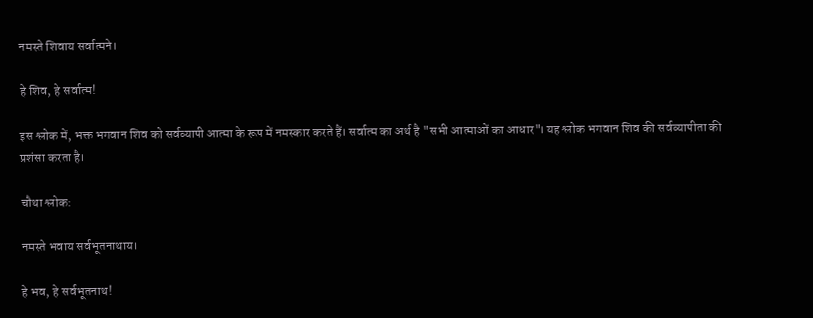नमस्ते शिवाय सर्वात्मने।

हे शिव, हे सर्वात्म!

इस श्लोक में, भक्त भगवान शिव को सर्वव्यापी आत्मा के रूप में नमस्कार करते हैं। सर्वात्म का अर्थ है "सभी आत्माओं का आधार"। यह श्लोक भगवान शिव की सर्वव्यापीता की प्रशंसा करता है।

चौथा श्लोक:

नमस्ते भवाय सर्वभूतनाथाय।

हे भव, हे सर्वभूतनाथ!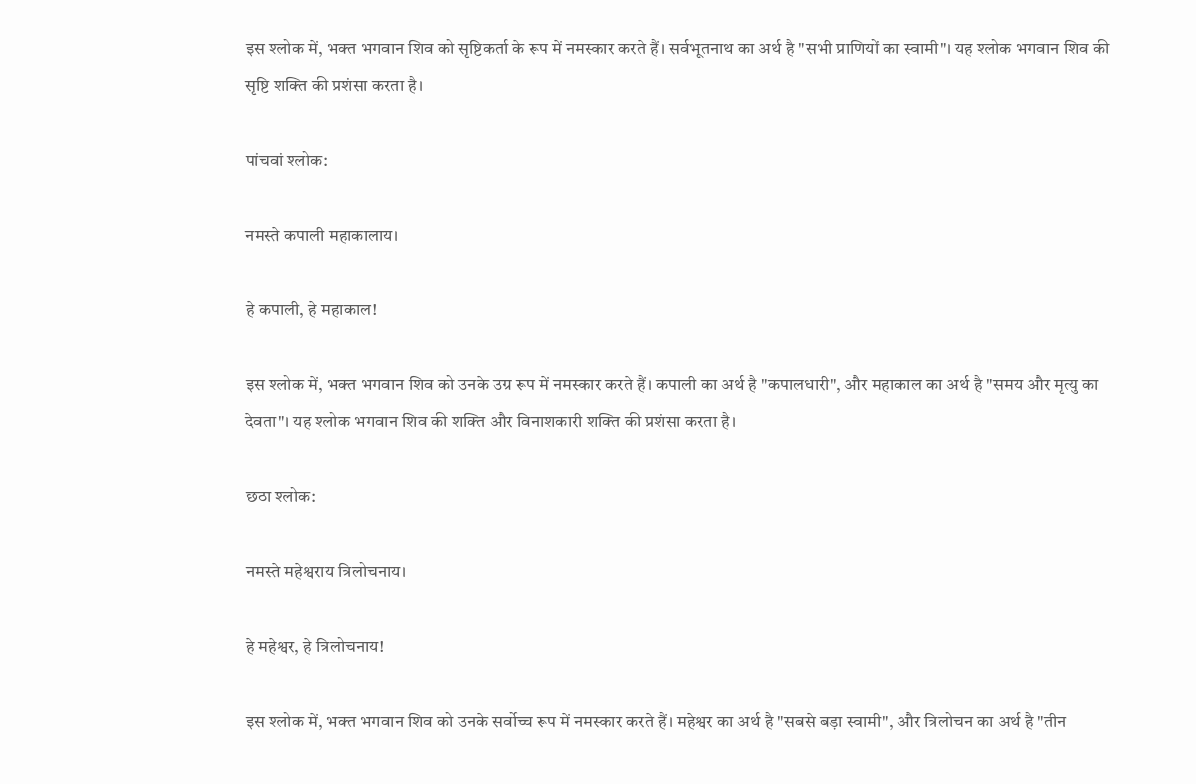इस श्लोक में, भक्त भगवान शिव को सृष्टिकर्ता के रूप में नमस्कार करते हैं। सर्वभूतनाथ का अर्थ है "सभी प्राणियों का स्वामी"। यह श्लोक भगवान शिव की सृष्टि शक्ति की प्रशंसा करता है।

पांचवां श्लोक:

नमस्ते कपाली महाकालाय।

हे कपाली, हे महाकाल!

इस श्लोक में, भक्त भगवान शिव को उनके उग्र रूप में नमस्कार करते हैं। कपाली का अर्थ है "कपालधारी", और महाकाल का अर्थ है "समय और मृत्यु का देवता"। यह श्लोक भगवान शिव की शक्ति और विनाशकारी शक्ति की प्रशंसा करता है।

छठा श्लोक:

नमस्ते महेश्वराय त्रिलोचनाय।

हे महेश्वर, हे त्रिलोचनाय!

इस श्लोक में, भक्त भगवान शिव को उनके सर्वोच्च रूप में नमस्कार करते हैं। महेश्वर का अर्थ है "सबसे बड़ा स्वामी", और त्रिलोचन का अर्थ है "तीन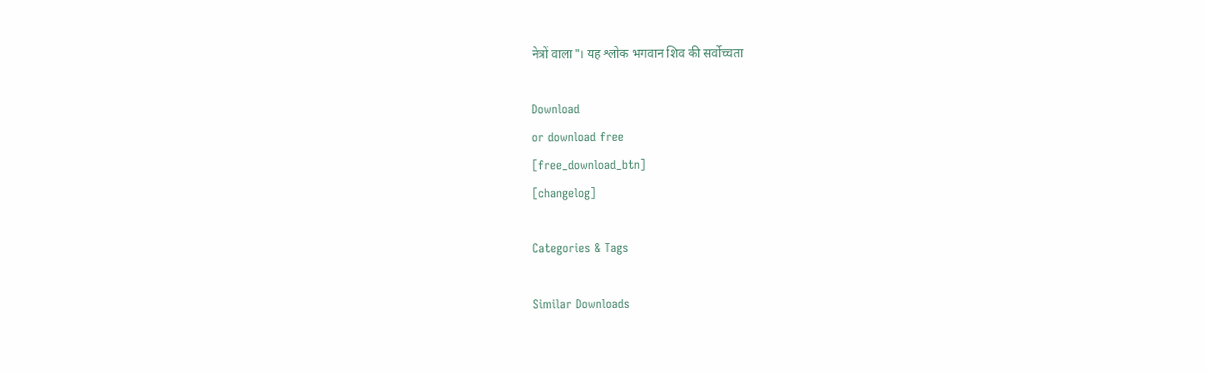नेत्रों वाला"। यह श्लोक भगवान शिव की सर्वोच्चता

Download
or download free
[free_download_btn]
[changelog]

Categories & Tags

Similar Downloads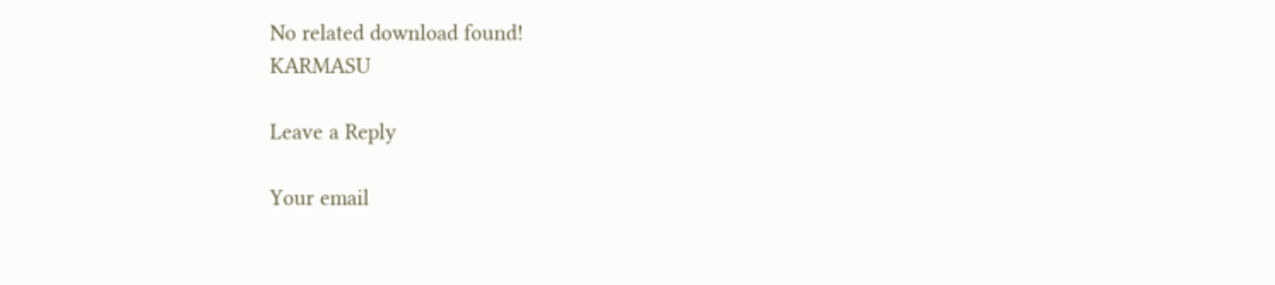No related download found!
KARMASU

Leave a Reply

Your email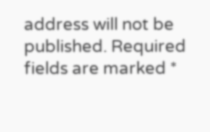address will not be published. Required fields are marked *